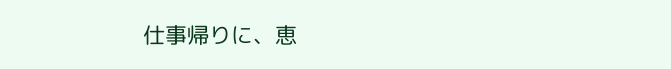仕事帰りに、恵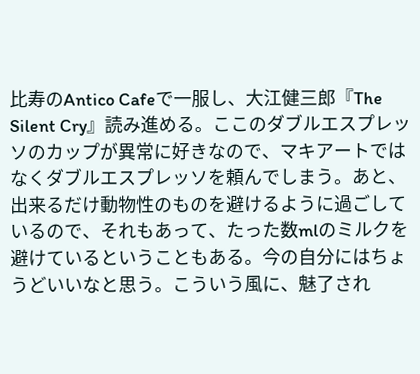比寿のAntico Cafeで一服し、大江健三郎『The Silent Cry』読み進める。ここのダブルエスプレッソのカップが異常に好きなので、マキアートではなくダブルエスプレッソを頼んでしまう。あと、出来るだけ動物性のものを避けるように過ごしているので、それもあって、たった数mlのミルクを避けているということもある。今の自分にはちょうどいいなと思う。こういう風に、魅了され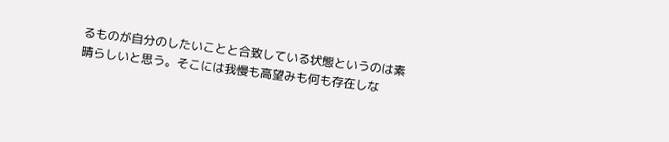るものが自分のしたいことと合致している状態というのは素晴らしいと思う。そこには我慢も高望みも何も存在しな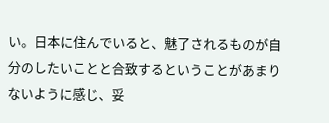い。日本に住んでいると、魅了されるものが自分のしたいことと合致するということがあまりないように感じ、妥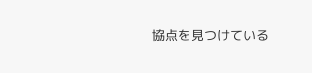協点を見つけている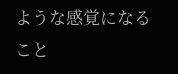ような感覚になること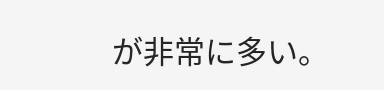が非常に多い。